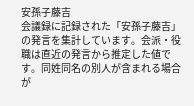安孫子藤吉
会議録に記録された「安孫子藤吉」の発言を集計しています。会派・役職は直近の発言から推定した値です。同姓同名の別人が含まれる場合が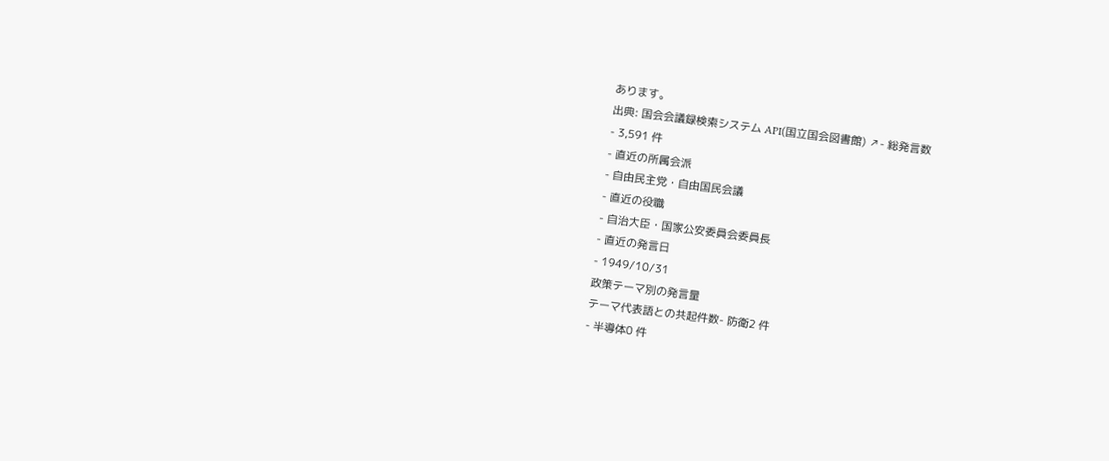あります。
出典: 国会会議録検索システム API(国立国会図書館) ↗- 総発言数
- 3,591 件
- 直近の所属会派
- 自由民主党・自由国民会議
- 直近の役職
- 自治大臣・国家公安委員会委員長
- 直近の発言日
- 1949/10/31
政策テーマ別の発言量
テーマ代表語との共起件数- 防衛2 件
- 半導体0 件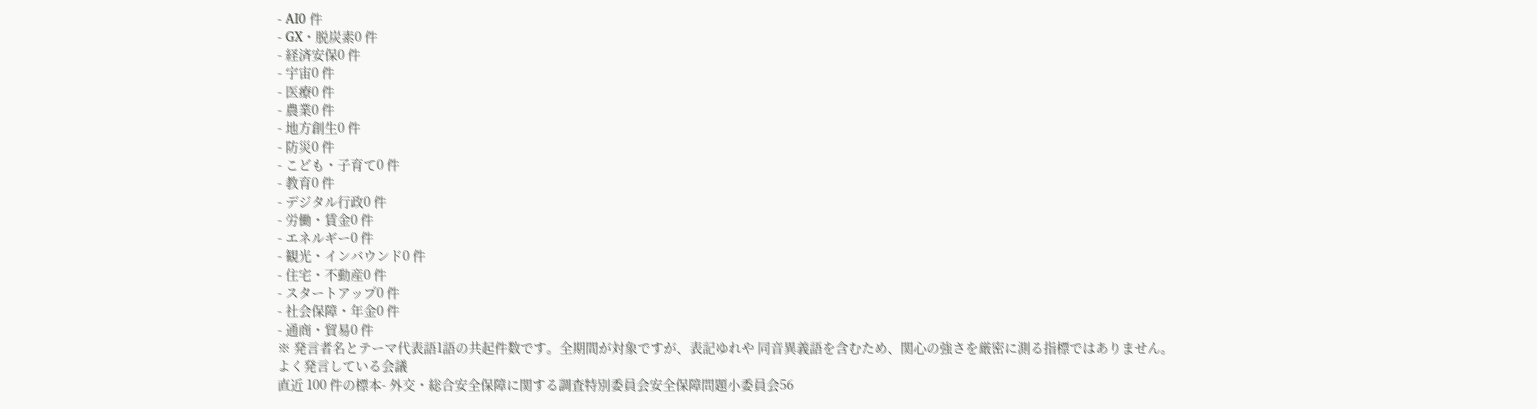- AI0 件
- GX・脱炭素0 件
- 経済安保0 件
- 宇宙0 件
- 医療0 件
- 農業0 件
- 地方創生0 件
- 防災0 件
- こども・子育て0 件
- 教育0 件
- デジタル行政0 件
- 労働・賃金0 件
- エネルギー0 件
- 観光・インバウンド0 件
- 住宅・不動産0 件
- スタートアップ0 件
- 社会保障・年金0 件
- 通商・貿易0 件
※ 発言者名とテーマ代表語1語の共起件数です。全期間が対象ですが、表記ゆれや 同音異義語を含むため、関心の強さを厳密に測る指標ではありません。
よく発言している会議
直近 100 件の標本- 外交・総合安全保障に関する調査特別委員会安全保障問題小委員会56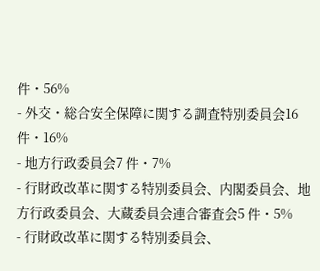件・56%
- 外交・総合安全保障に関する調査特別委員会16 件・16%
- 地方行政委員会7 件・7%
- 行財政改革に関する特別委員会、内閣委員会、地方行政委員会、大蔵委員会連合審査会5 件・5%
- 行財政改革に関する特別委員会、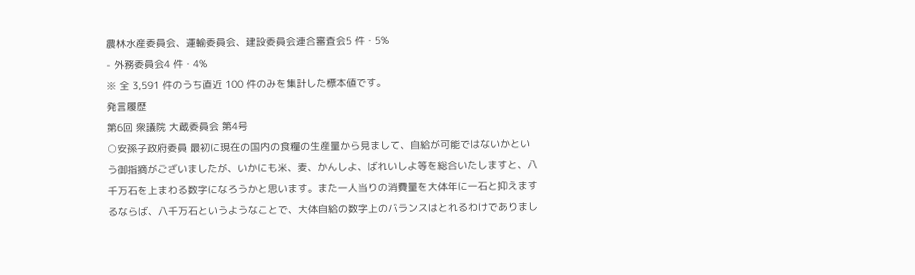農林水産委員会、運輸委員会、建設委員会連合審査会5 件・5%
- 外務委員会4 件・4%
※ 全 3,591 件のうち直近 100 件のみを集計した標本値です。
発言履歴
第6回 衆議院 大蔵委員会 第4号
○安孫子政府委員 最初に現在の国内の食糧の生産量から見まして、自給が可能ではないかという御指摘がございましたが、いかにも米、麦、かんしよ、ばれいしよ等を総合いたしますと、八千万石を上まわる数字になろうかと思います。また一人当りの消費量を大体年に一石と抑えまするならば、八千万石というようなことで、大体自給の数字上のバランスはとれるわけでありまし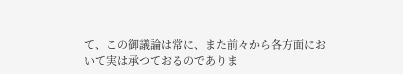て、この御議論は常に、また前々から各方面において実は承つておるのでありま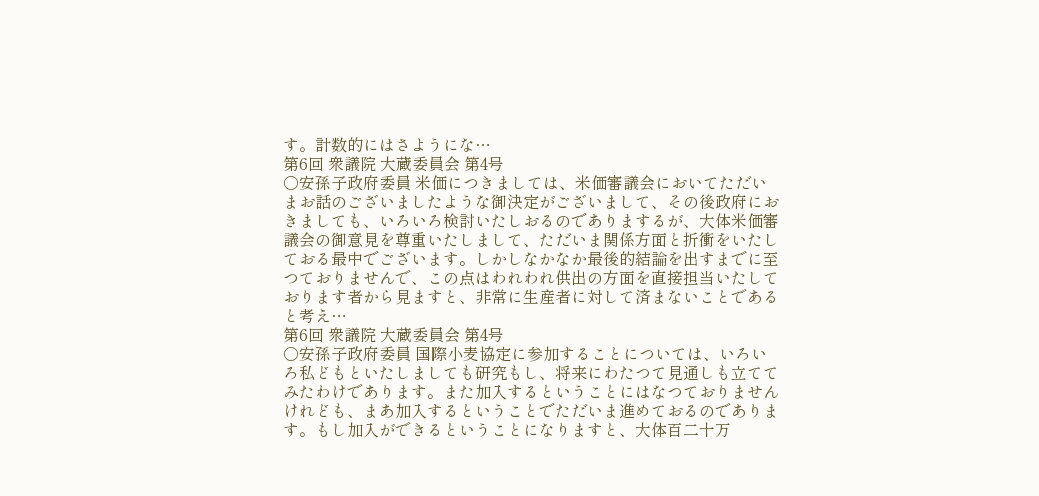す。計数的にはさようにな…
第6回 衆議院 大蔵委員会 第4号
○安孫子政府委員 米価につきましては、米価審議会においてただいまお話のございましたような御決定がございまして、その後政府におきましても、いろいろ検討いたしおるのでありまするが、大体米価審議会の御意見を尊重いたしまして、ただいま関係方面と折衝をいたしておる最中でございます。しかしなかなか最後的結論を出すまでに至つておりませんで、この点はわれわれ供出の方面を直接担当いたしております者から見ますと、非常に生産者に対して済まないことであると考え…
第6回 衆議院 大蔵委員会 第4号
○安孫子政府委員 国際小麦協定に参加することについては、いろいろ私どもといたしましても研究もし、将来にわたつて見通しも立ててみたわけであります。また加入するということにはなつておりませんけれども、まあ加入するということでただいま進めておるのであります。もし加入ができるということになりますと、大体百二十万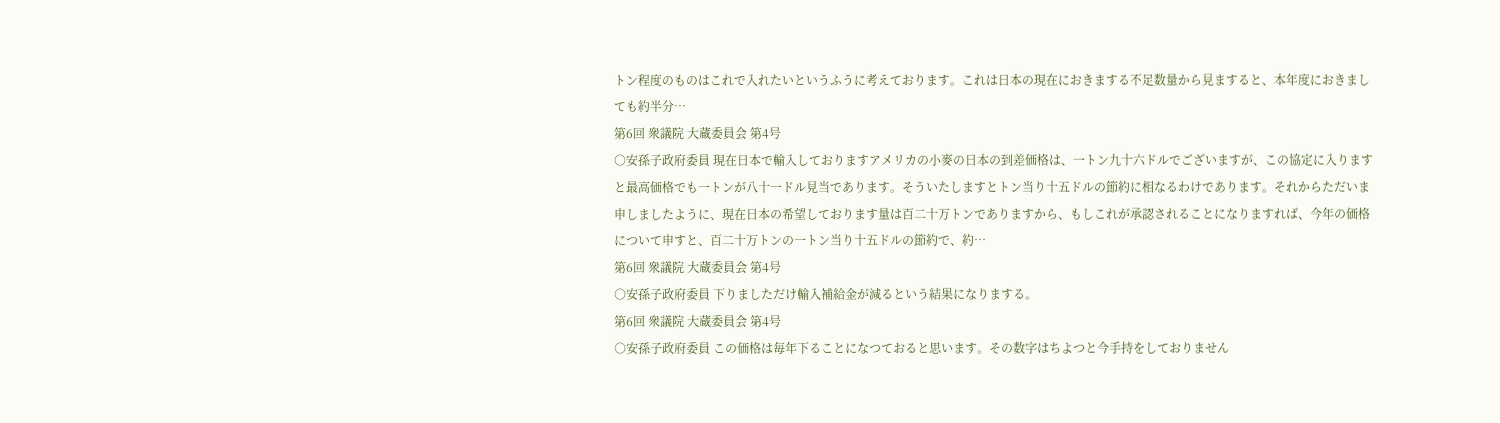トン程度のものはこれで入れたいというふうに考えております。これは日本の現在におきまする不足数量から見ますると、本年度におきましても約半分…
第6回 衆議院 大蔵委員会 第4号
○安孫子政府委員 現在日本で輸入しておりますアメリカの小麥の日本の到差価格は、一トン九十六ドルでございますが、この協定に入りますと最高価格でも一トンが八十一ドル見当であります。そういたしますとトン当り十五ドルの節約に相なるわけであります。それからただいま申しましたように、現在日本の希望しております量は百二十万トンでありますから、もしこれが承認されることになりますれば、今年の価格について申すと、百二十万トンの一トン当り十五ドルの節約で、約…
第6回 衆議院 大蔵委員会 第4号
○安孫子政府委員 下りましただけ輸入補給金が減るという結果になりまする。
第6回 衆議院 大蔵委員会 第4号
○安孫子政府委員 この価格は毎年下ることになつておると思います。その数字はちよつと今手持をしておりません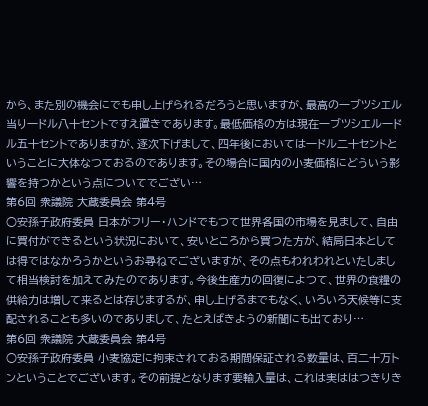から、また別の機会にでも申し上げられるだろうと思いますが、最高の一ブツシエル当り一ドル八十セントですえ置きであります。最低価格の方は現在一ブツシエル一ドル五十セントでありますが、逐次下げまして、四年後においては一ドル二十セントということに大体なつておるのであります。その場合に国内の小麦価格にどういう影響を持つかという点についてでござい…
第6回 衆議院 大蔵委員会 第4号
○安孫子政府委員 日本がフリー・ハンドでもつて世界各国の市場を見まして、自由に買付ができるという状況において、安いところから買つた方が、結局日本としては得ではなかろうかというお尋ねでございますが、その点もわれわれといたしまして相当検討を加えてみたのであります。今後生産力の回復によつて、世界の食糧の供給力は増して来るとは存じまするが、申し上げるまでもなく、いろいろ天候等に支配されることも多いのでありまして、たとえばきようの新聞にも出ており…
第6回 衆議院 大蔵委員会 第4号
○安孫子政府委員 小麦協定に拘束されておる期間保証される数量は、百二十万トンということでございます。その前提となります要輸入量は、これは実ははつきりき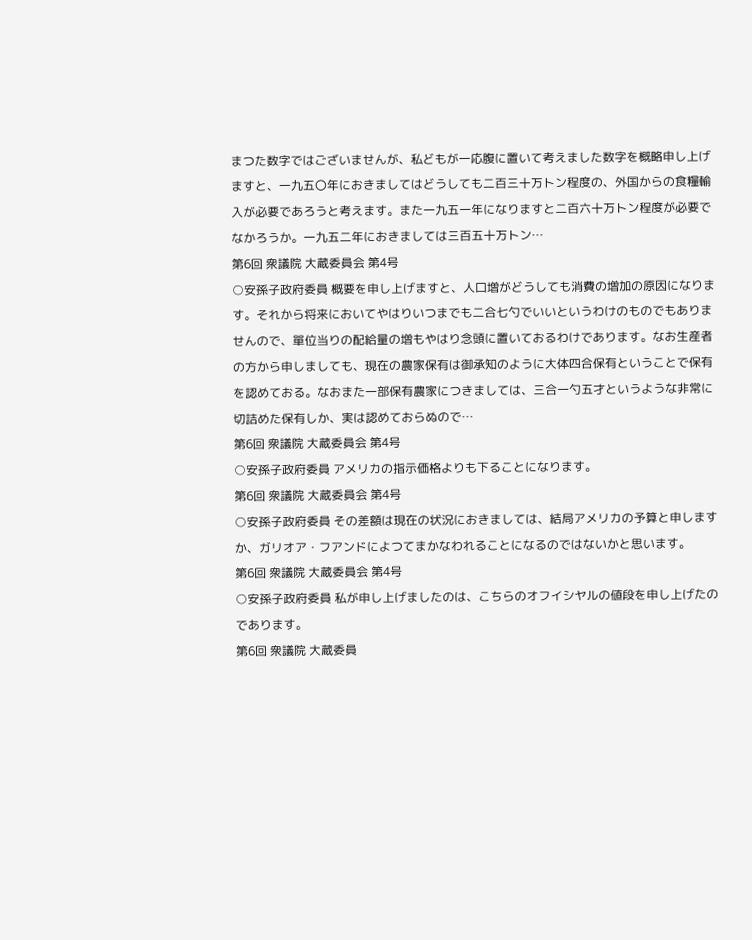まつた数字ではございませんが、私どもが一応腹に置いて考えました数字を概略申し上げますと、一九五〇年におきましてはどうしても二百三十万トン程度の、外国からの食糧輸入が必要であろうと考えます。また一九五一年になりますと二百六十万トン程度が必要でなかろうか。一九五二年におきましては三百五十万トン…
第6回 衆議院 大蔵委員会 第4号
○安孫子政府委員 概要を申し上げますと、人口増がどうしても消費の増加の原因になります。それから将来においてやはりいつまでも二合七勺でいいというわけのものでもありませんので、單位当りの配給量の増もやはり念頭に置いておるわけであります。なお生産者の方から申しましても、現在の農家保有は御承知のように大体四合保有ということで保有を認めておる。なおまた一部保有農家につきましては、三合一勺五才というような非常に切詰めた保有しか、実は認めておらぬので…
第6回 衆議院 大蔵委員会 第4号
○安孫子政府委員 アメリカの指示価格よりも下ることになります。
第6回 衆議院 大蔵委員会 第4号
○安孫子政府委員 その差額は現在の状況におきましては、結局アメリカの予算と申しますか、ガリオア・フアンドによつてまかなわれることになるのではないかと思います。
第6回 衆議院 大蔵委員会 第4号
○安孫子政府委員 私が申し上げましたのは、こちらのオフイシヤルの値段を申し上げたのであります。
第6回 衆議院 大蔵委員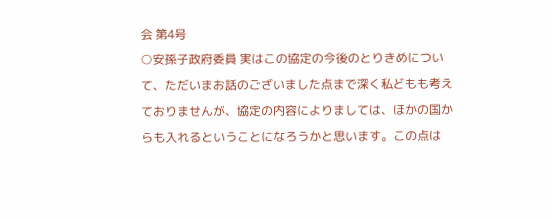会 第4号
○安孫子政府委員 実はこの協定の今後のとりきめについて、ただいまお話のございました点まで深く私どもも考えておりませんが、協定の内容によりましては、ほかの国からも入れるということになろうかと思います。この点は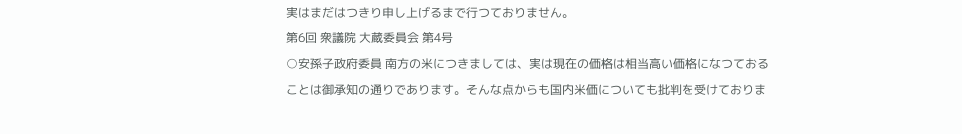実はまだはつきり申し上げるまで行つておりません。
第6回 衆議院 大蔵委員会 第4号
○安孫子政府委員 南方の米につきましては、実は現在の価格は相当高い価格になつておることは御承知の通りであります。そんな点からも国内米価についても批判を受けておりま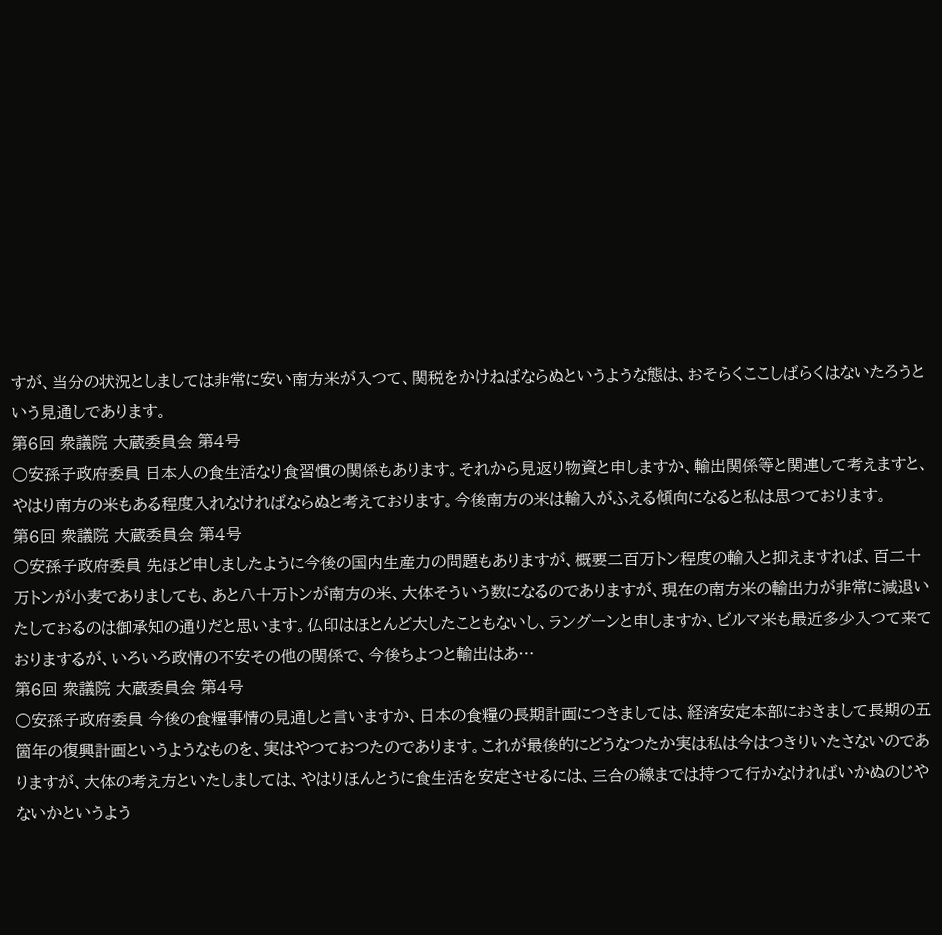すが、当分の状況としましては非常に安い南方米が入つて、関税をかけねばならぬというような態は、おそらくここしばらくはないたろうという見通しであります。
第6回 衆議院 大蔵委員会 第4号
○安孫子政府委員 日本人の食生活なり食習慣の関係もあります。それから見返り物資と申しますか、輸出関係等と関連して考えますと、やはり南方の米もある程度入れなければならぬと考えております。今後南方の米は輸入がふえる傾向になると私は思つております。
第6回 衆議院 大蔵委員会 第4号
○安孫子政府委員 先ほど申しましたように今後の国内生産力の問題もありますが、概要二百万トン程度の輸入と抑えますれば、百二十万トンが小麦でありましても、あと八十万トンが南方の米、大体そういう数になるのでありますが、現在の南方米の輸出力が非常に減退いたしておるのは御承知の通りだと思います。仏印はほとんど大したこともないし、ラングーンと申しますか、ビルマ米も最近多少入つて来ておりまするが、いろいろ政情の不安その他の関係で、今後ちよつと輸出はあ…
第6回 衆議院 大蔵委員会 第4号
○安孫子政府委員 今後の食糧事情の見通しと言いますか、日本の食糧の長期計画につきましては、経済安定本部におきまして長期の五箇年の復興計画というようなものを、実はやつておつたのであります。これが最後的にどうなつたか実は私は今はつきりいたさないのでありますが、大体の考え方といたしましては、やはりほんとうに食生活を安定させるには、三合の線までは持つて行かなければいかぬのじやないかというよう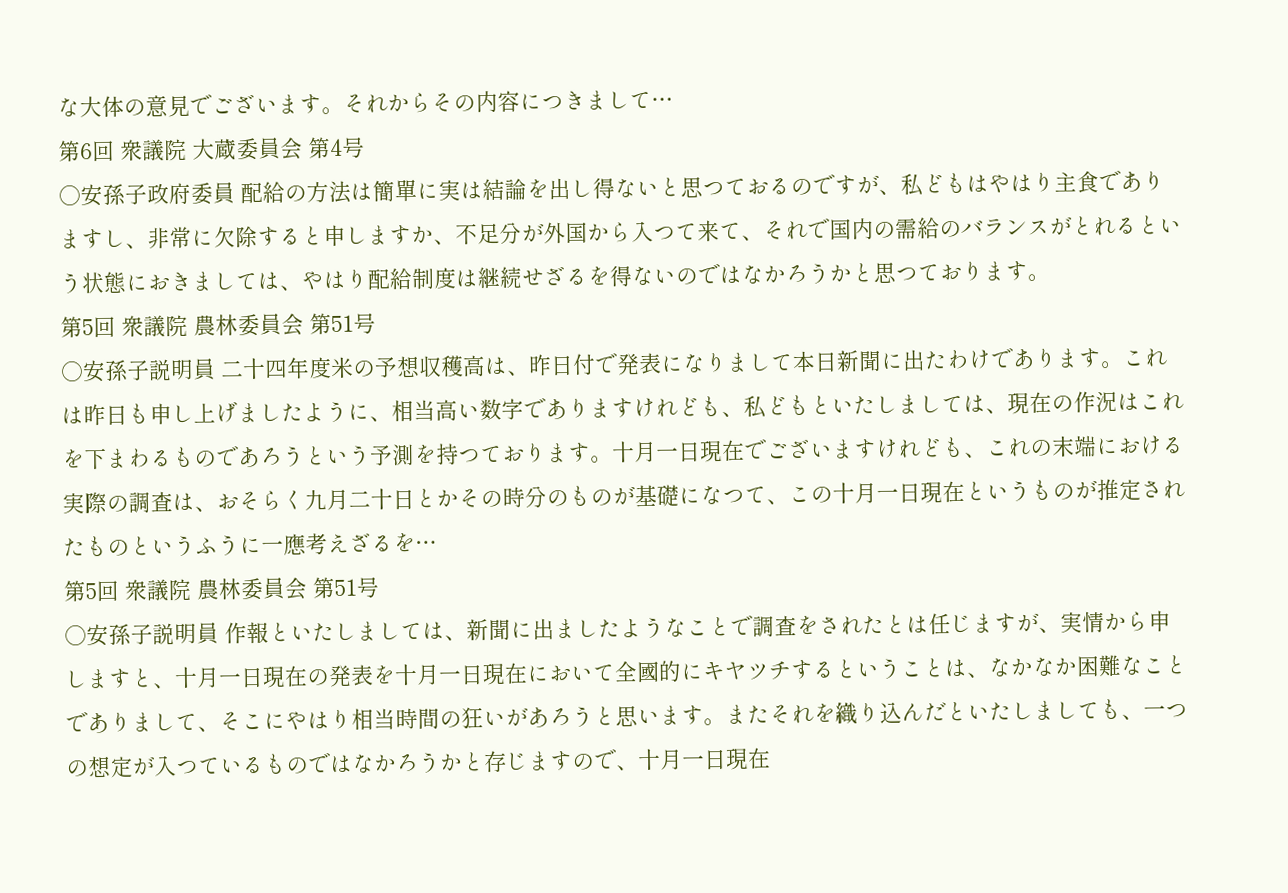な大体の意見でございます。それからその内容につきまして…
第6回 衆議院 大蔵委員会 第4号
○安孫子政府委員 配給の方法は簡單に実は結論を出し得ないと思つておるのですが、私どもはやはり主食でありますし、非常に欠除すると申しますか、不足分が外国から入つて来て、それで国内の需給のバランスがとれるという状態におきましては、やはり配給制度は継続せざるを得ないのではなかろうかと思つております。
第5回 衆議院 農林委員会 第51号
○安孫子説明員 二十四年度米の予想収穫高は、昨日付で発表になりまして本日新聞に出たわけであります。これは昨日も申し上げましたように、相当高い数字でありますけれども、私どもといたしましては、現在の作況はこれを下まわるものであろうという予測を持つております。十月一日現在でございますけれども、これの末端における実際の調査は、おそらく九月二十日とかその時分のものが基礎になつて、この十月一日現在というものが推定されたものというふうに一應考えざるを…
第5回 衆議院 農林委員会 第51号
○安孫子説明員 作報といたしましては、新聞に出ましたようなことで調査をされたとは任じますが、実情から申しますと、十月一日現在の発表を十月一日現在において全國的にキヤツチするということは、なかなか困難なことでありまして、そこにやはり相当時間の狂いがあろうと思います。またそれを織り込んだといたしましても、一つの想定が入つているものではなかろうかと存じますので、十月一日現在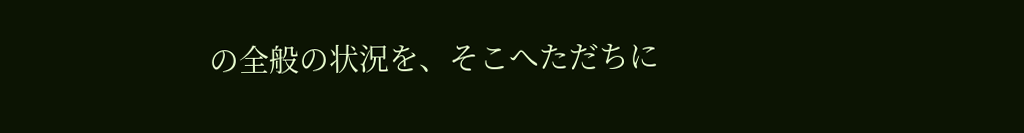の全般の状況を、そこへただちに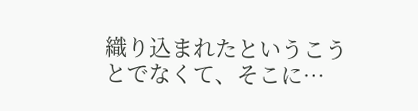織り込まれたというこうとでなくて、そこに…